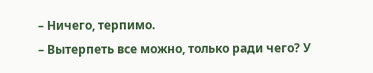– Ничего, терпимо.
– Вытерпеть все можно, только ради чего? У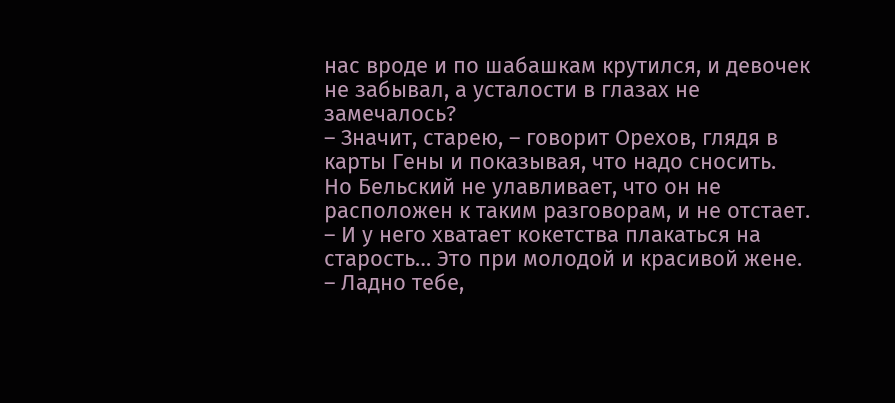нас вроде и по шабашкам крутился, и девочек не забывал, а усталости в глазах не замечалось?
– Значит, старею, – говорит Орехов, глядя в карты Гены и показывая, что надо сносить.
Но Бельский не улавливает, что он не расположен к таким разговорам, и не отстает.
– И у него хватает кокетства плакаться на старость… Это при молодой и красивой жене.
– Ладно тебе,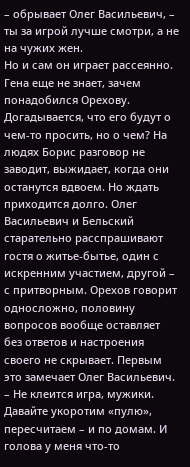– обрывает Олег Васильевич, – ты за игрой лучше смотри, а не на чужих жен.
Но и сам он играет рассеянно. Гена еще не знает, зачем понадобился Орехову. Догадывается, что его будут о чем-то просить, но о чем? На людях Борис разговор не заводит, выжидает, когда они останутся вдвоем. Но ждать приходится долго. Олег Васильевич и Бельский старательно расспрашивают гостя о житье-бытье, один с искренним участием, другой – с притворным. Орехов говорит односложно, половину вопросов вообще оставляет без ответов и настроения своего не скрывает. Первым это замечает Олег Васильевич.
– Не клеится игра, мужики. Давайте укоротим «пулю», пересчитаем – и по домам. И голова у меня что-то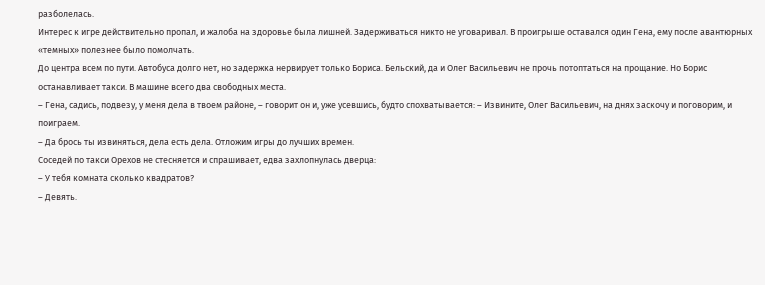разболелась.
Интерес к игре действительно пропал, и жалоба на здоровье была лишней. Задерживаться никто не уговаривал. В проигрыше оставался один Гена, ему после авантюрных «темных» полезнее было помолчать.
До центра всем по пути. Автобуса долго нет, но задержка нервирует только Бориса. Бельский, да и Олег Васильевич не прочь потоптаться на прощание. Но Борис останавливает такси. В машине всего два свободных места.
– Гена, садись, подвезу, у меня дела в твоем районе, – говорит он и, уже усевшись, будто спохватывается: – Извините, Олег Васильевич, на днях заскочу и поговорим, и поиграем.
– Да брось ты извиняться, дела есть дела. Отложим игры до лучших времен.
Соседей по такси Орехов не стесняется и спрашивает, едва захлопнулась дверца:
– У тебя комната сколько квадратов?
– Девять.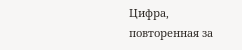Цифра, повторенная за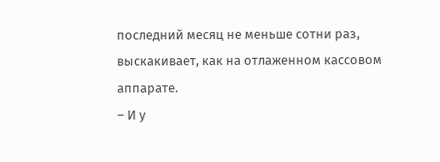последний месяц не меньше сотни раз, выскакивает, как на отлаженном кассовом аппарате.
– И у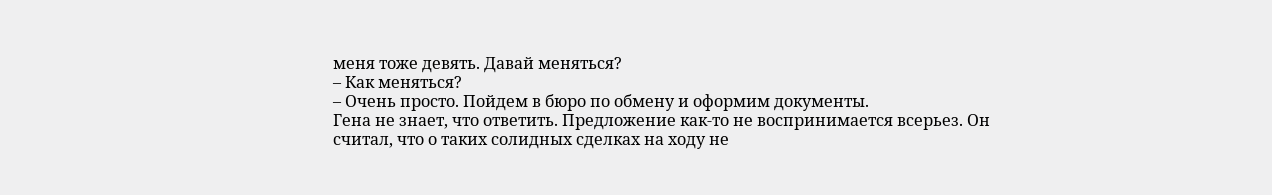меня тоже девять. Давай меняться?
– Как меняться?
– Очень просто. Пойдем в бюро по обмену и оформим документы.
Гена не знает, что ответить. Предложение как-то не воспринимается всерьез. Он считал, что о таких солидных сделках на ходу не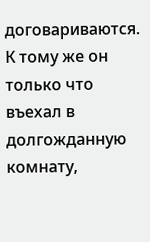договариваются. К тому же он только что въехал в долгожданную комнату,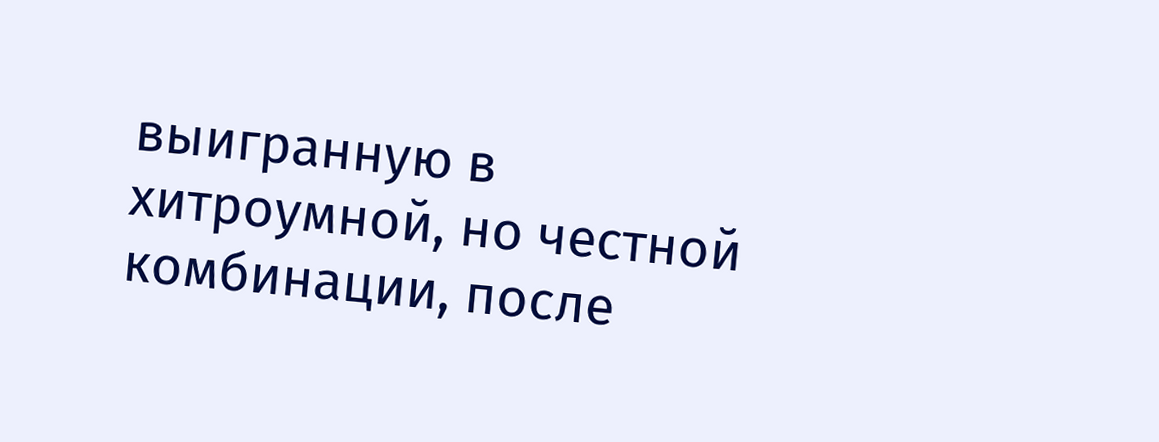выигранную в хитроумной, но честной комбинации, после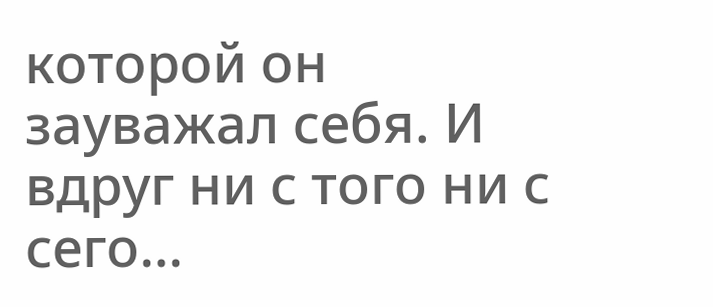которой он зауважал себя. И вдруг ни с того ни с сего…